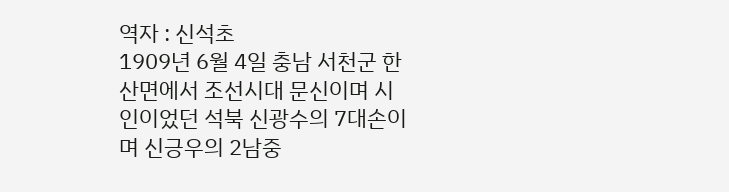역자 : 신석초
1909년 6월 4일 충남 서천군 한산면에서 조선시대 문신이며 시인이었던 석북 신광수의 7대손이며 신긍우의 2남중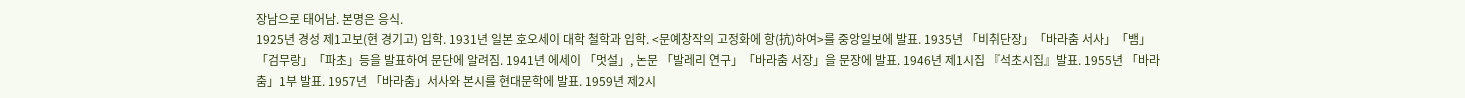장남으로 태어남. 본명은 응식.
1925년 경성 제1고보(현 경기고) 입학. 1931년 일본 호오세이 대학 철학과 입학. <문예창작의 고정화에 항(抗)하여>를 중앙일보에 발표. 1935년 「비취단장」「바라춤 서사」「뱀」「검무랑」「파초」등을 발표하여 문단에 알려짐. 1941년 에세이 「멋설」, 논문 「발레리 연구」「바라춤 서장」을 문장에 발표. 1946년 제1시집 『석초시집』발표. 1955년 「바라춤」1부 발표. 1957년 「바라춤」서사와 본시를 현대문학에 발표. 1959년 제2시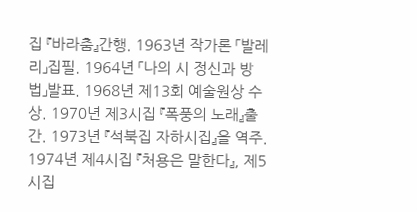집 『바라춤』간행. 1963년 작가론 「발레리」집필. 1964년 「나의 시 정신과 방법」발표. 1968년 제13회 예술원상 수상. 1970년 제3시집 『폭풍의 노래』출간. 1973년 『석북집 자하시집』을 역주. 1974년 제4시집 『처용은 말한다』, 제5시집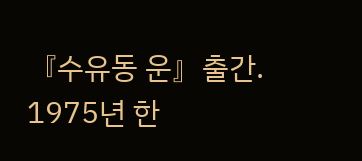『수유동 운』출간. 1975년 한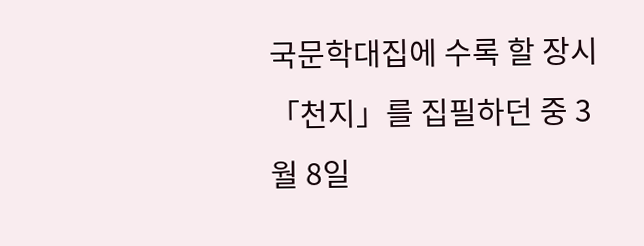국문학대집에 수록 할 장시 「천지」를 집필하던 중 3월 8일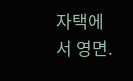자택에서 영면.